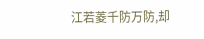江若菱千防万防,却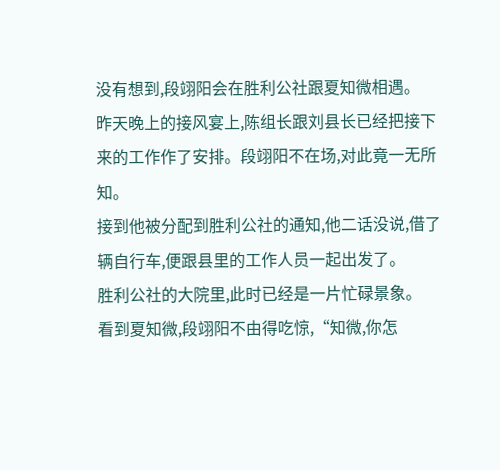没有想到,段翊阳会在胜利公社跟夏知微相遇。
昨天晚上的接风宴上,陈组长跟刘县长已经把接下来的工作作了安排。段翊阳不在场,对此竟一无所知。
接到他被分配到胜利公社的通知,他二话没说,借了辆自行车,便跟县里的工作人员一起出发了。
胜利公社的大院里,此时已经是一片忙碌景象。
看到夏知微,段翊阳不由得吃惊,“知微,你怎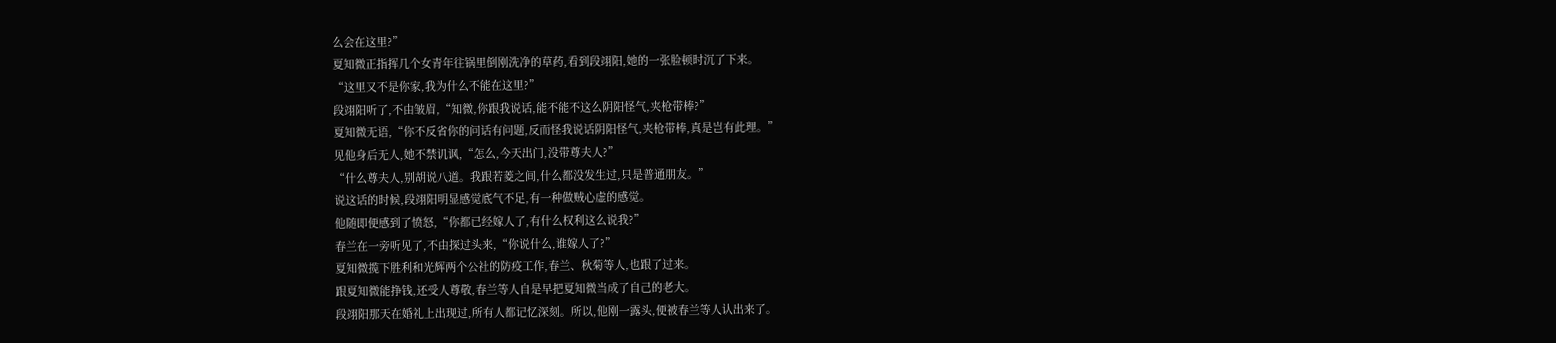么会在这里?”
夏知微正指挥几个女青年往锅里倒刚洗净的草药,看到段翊阳,她的一张脸顿时沉了下来。
“这里又不是你家,我为什么不能在这里?”
段翊阳听了,不由皱眉,“知微,你跟我说话,能不能不这么阴阳怪气,夹枪带棒?”
夏知微无语,“你不反省你的问话有问题,反而怪我说话阴阳怪气,夹枪带棒,真是岂有此理。”
见他身后无人,她不禁讥讽,“怎么,今天出门,没带尊夫人?”
“什么尊夫人,别胡说八道。我跟若菱之间,什么都没发生过,只是普通朋友。”
说这话的时候,段翊阳明显感觉底气不足,有一种做贼心虚的感觉。
他随即便感到了愤怒,“你都已经嫁人了,有什么权利这么说我?”
春兰在一旁听见了,不由探过头来,“你说什么,谁嫁人了?”
夏知微揽下胜利和光辉两个公社的防疫工作,春兰、秋菊等人,也跟了过来。
跟夏知微能挣钱,还受人尊敬,春兰等人自是早把夏知微当成了自己的老大。
段翊阳那天在婚礼上出现过,所有人都记忆深刻。所以,他刚一露头,便被春兰等人认出来了。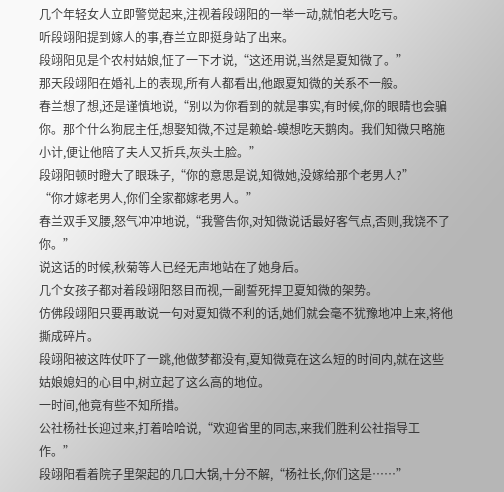几个年轻女人立即警觉起来,注视着段翊阳的一举一动,就怕老大吃亏。
听段翊阳提到嫁人的事,春兰立即挺身站了出来。
段翊阳见是个农村姑娘,怔了一下才说,“这还用说,当然是夏知微了。”
那天段翊阳在婚礼上的表现,所有人都看出,他跟夏知微的关系不一般。
春兰想了想,还是谨慎地说,“别以为你看到的就是事实,有时候,你的眼睛也会骗你。那个什么狗屁主任,想娶知微,不过是赖蛤-蟆想吃天鹅肉。我们知微只略施小计,便让他陪了夫人又折兵,灰头土脸。”
段翊阳顿时瞪大了眼珠子,“你的意思是说,知微她,没嫁给那个老男人?”
“你才嫁老男人,你们全家都嫁老男人。”
春兰双手叉腰,怒气冲冲地说,“我警告你,对知微说话最好客气点,否则,我饶不了你。”
说这话的时候,秋菊等人已经无声地站在了她身后。
几个女孩子都对着段翊阳怒目而视,一副誓死捍卫夏知微的架势。
仿佛段翊阳只要再敢说一句对夏知微不利的话,她们就会毫不犹豫地冲上来,将他撕成碎片。
段翊阳被这阵仗吓了一跳,他做梦都没有,夏知微竟在这么短的时间内,就在这些姑娘媳妇的心目中,树立起了这么高的地位。
一时间,他竟有些不知所措。
公社杨社长迎过来,打着哈哈说,“欢迎省里的同志,来我们胜利公社指导工作。”
段翊阳看着院子里架起的几口大锅,十分不解,“杨社长,你们这是……”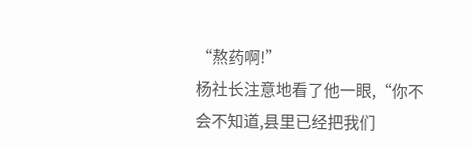“熬药啊!”
杨社长注意地看了他一眼,“你不会不知道,县里已经把我们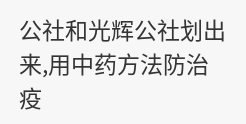公社和光辉公社划出来,用中药方法防治疫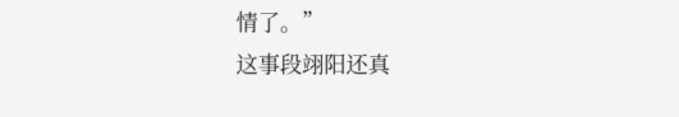情了。”
这事段翊阳还真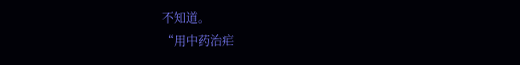不知道。
“用中药治疟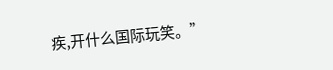疾,开什么国际玩笑。”